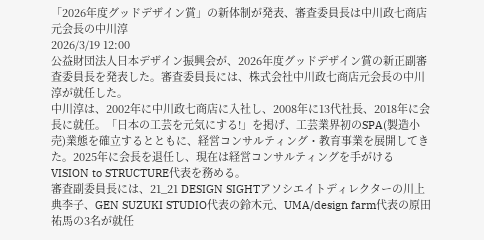「2026年度グッドデザイン賞」の新体制が発表、審査委員長は中川政七商店元会長の中川淳
2026/3/19 12:00
公益財団法人日本デザイン振興会が、2026年度グッドデザイン賞の新正副審査委員長を発表した。審査委員長には、株式会社中川政七商店元会長の中川淳が就任した。
中川淳は、2002年に中川政七商店に入社し、2008年に13代社長、2018年に会長に就任。「日本の工芸を元気にする!」を掲げ、工芸業界初のSPA(製造小売)業態を確立するとともに、経営コンサルティング・教育事業を展開してきた。2025年に会長を退任し、現在は経営コンサルティングを手がけるVISION to STRUCTURE代表を務める。
審査副委員長には、21_21 DESIGN SIGHTアソシエイトディレクターの川上典李子、GEN SUZUKI STUDIO代表の鈴木元、UMA/design farm代表の原田祐馬の3名が就任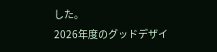した。
2026年度のグッドデザイ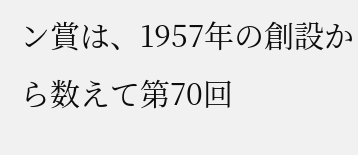ン賞は、1957年の創設から数えて第70回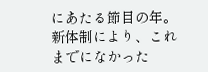にあたる節目の年。新体制により、これまでになかった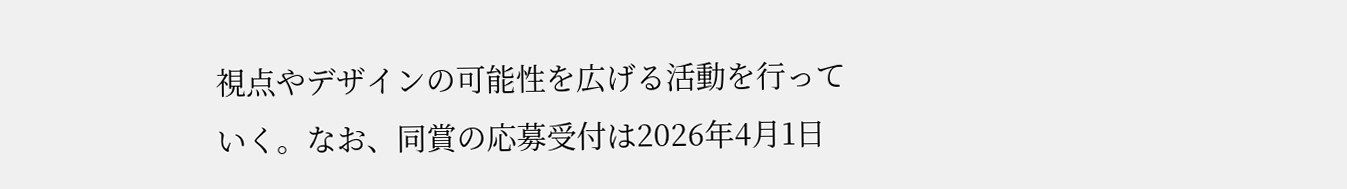視点やデザインの可能性を広げる活動を行っていく。なお、同賞の応募受付は2026年4月1日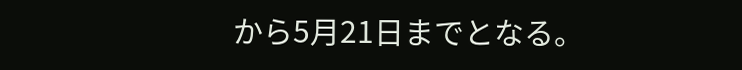から5月21日までとなる。